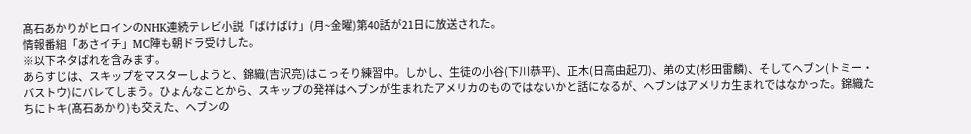髙石あかりがヒロインのNHK連続テレビ小説「ばけばけ」(月~金曜)第40話が21日に放送された。
情報番組「あさイチ」MC陣も朝ドラ受けした。
※以下ネタばれを含みます。
あらすじは、スキップをマスターしようと、錦織(吉沢亮)はこっそり練習中。しかし、生徒の小谷(下川恭平)、正木(日高由起刀)、弟の丈(杉田雷麟)、そしてヘブン(トミー・バストウ)にバレてしまう。ひょんなことから、スキップの発祥はヘブンが生まれたアメリカのものではないかと話になるが、ヘブンはアメリカ生まれではなかった。錦織たちにトキ(髙石あかり)も交えた、ヘブンの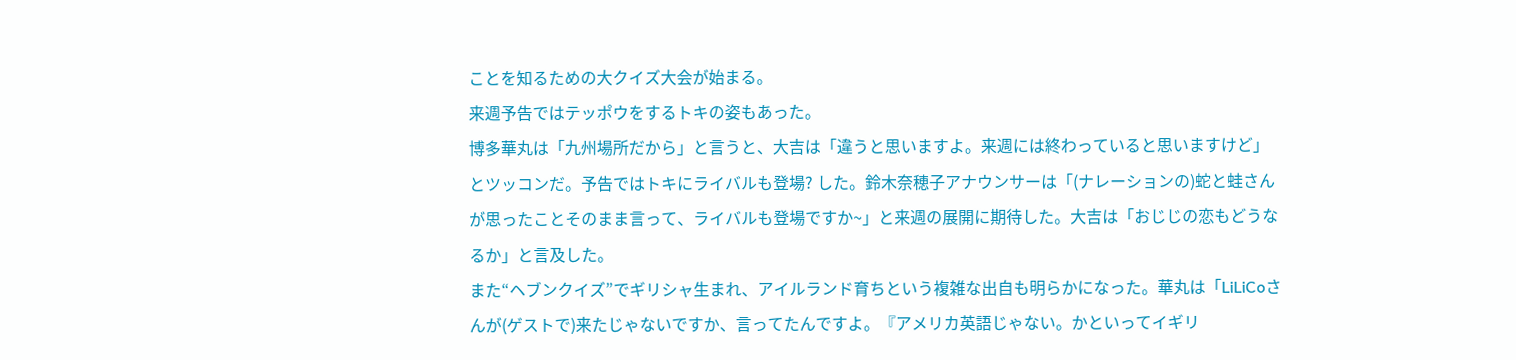ことを知るための大クイズ大会が始まる。
来週予告ではテッポウをするトキの姿もあった。
博多華丸は「九州場所だから」と言うと、大吉は「違うと思いますよ。来週には終わっていると思いますけど」とツッコンだ。予告ではトキにライバルも登場? した。鈴木奈穂子アナウンサーは「(ナレーションの)蛇と蛙さんが思ったことそのまま言って、ライバルも登場ですか~」と来週の展開に期待した。大吉は「おじじの恋もどうなるか」と言及した。
また“ヘブンクイズ”でギリシャ生まれ、アイルランド育ちという複雑な出自も明らかになった。華丸は「LiLiCoさんが(ゲストで)来たじゃないですか、言ってたんですよ。『アメリカ英語じゃない。かといってイギリ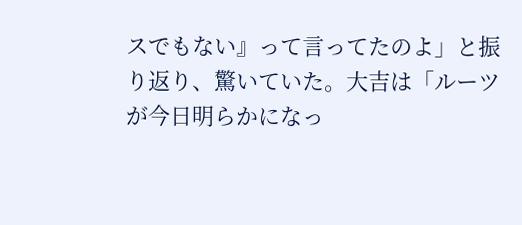スでもない』って言ってたのよ」と振り返り、驚いていた。大吉は「ルーツが今日明らかになっ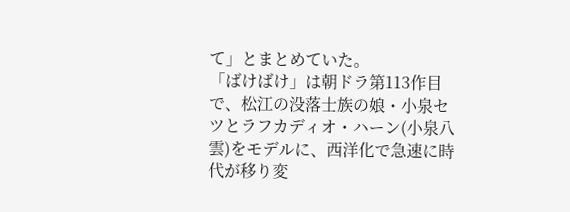て」とまとめていた。
「ばけばけ」は朝ドラ第113作目で、松江の没落士族の娘・小泉セツとラフカディオ・ハーン(小泉八雲)をモデルに、西洋化で急速に時代が移り変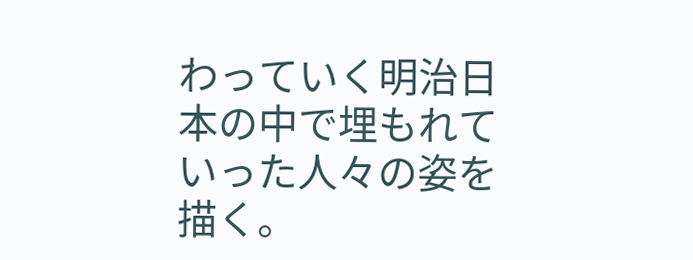わっていく明治日本の中で埋もれていった人々の姿を描く。